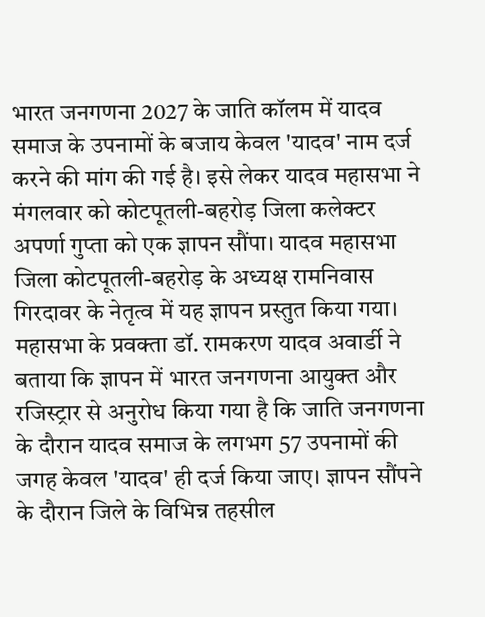भारत जनगणना 2027 के जाति कॉलम में यादव समाज के उपनामों के बजाय केवल 'यादव' नाम दर्ज करने की मांग की गई है। इसे लेकर यादव महासभा ने मंगलवार को कोटपूतली-बहरोड़ जिला कलेक्टर अपर्णा गुप्ता को एक ज्ञापन सौंपा। यादव महासभा जिला कोटपूतली-बहरोड़ के अध्यक्ष रामनिवास गिरदावर के नेतृत्व में यह ज्ञापन प्रस्तुत किया गया। महासभा के प्रवक्ता डॉ. रामकरण यादव अवार्डी ने बताया कि ज्ञापन में भारत जनगणना आयुक्त और रजिस्ट्रार से अनुरोध किया गया है कि जाति जनगणना के दौरान यादव समाज के लगभग 57 उपनामों की जगह केवल 'यादव' ही दर्ज किया जाए। ज्ञापन सौंपने के दौरान जिले के विभिन्न तहसील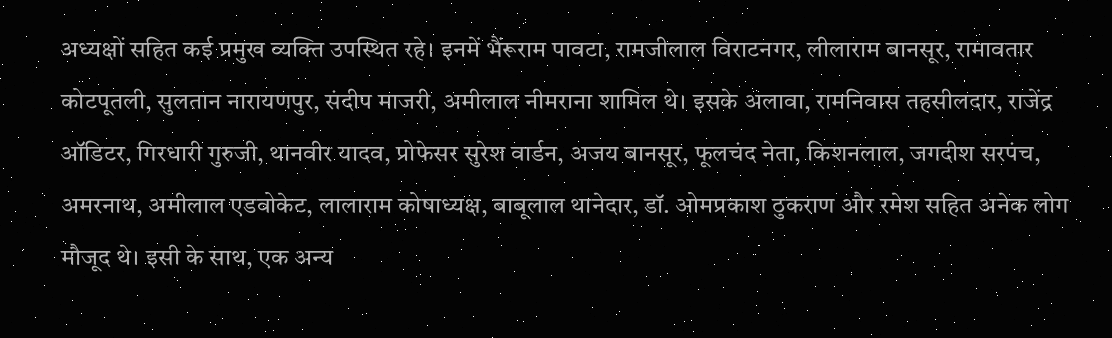अध्यक्षों सहित कई प्रमुख व्यक्ति उपस्थित रहे। इनमें भैंरूराम पावटा, रामजीलाल विराटनगर, लीलाराम बानसूर, रामावतार कोटपूतली, सुलतान नारायणपुर, संदीप माजरी, अमीलाल नीमराना शामिल थे। इसके अलावा, रामनिवास तहसीलदार, राजेंद्र ऑडिटर, गिरधारी गुरुजी, थानवीर यादव, प्रोफेसर सुरेश वार्डन, अजय बानसूर, फूलचंद नेता, किशनलाल, जगदीश सरपंच, अमरनाथ, अमीलाल एडवोकेट, लालाराम कोषाध्यक्ष, बाबूलाल थानेदार, डॉ. ओमप्रकाश ठुकराण और रमेश सहित अनेक लोग मौजूद थे। इसी के साथ, एक अन्य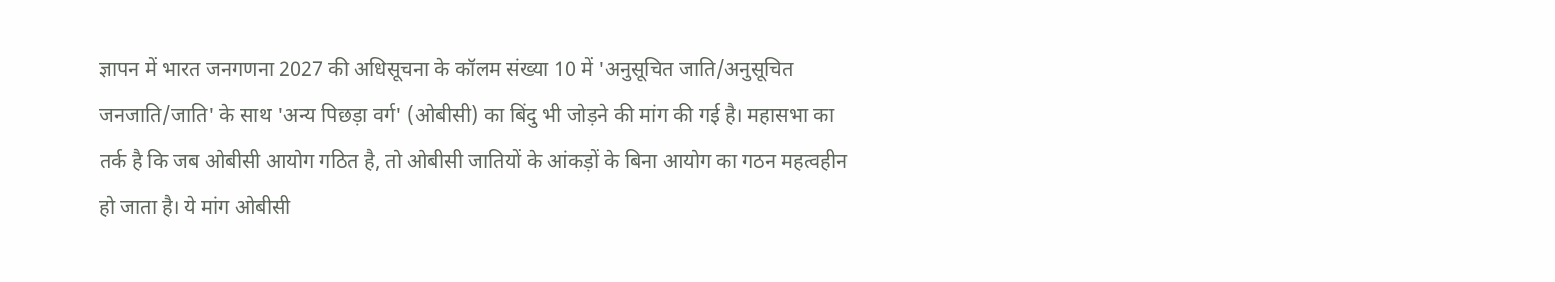ज्ञापन में भारत जनगणना 2027 की अधिसूचना के कॉलम संख्या 10 में 'अनुसूचित जाति/अनुसूचित जनजाति/जाति' के साथ 'अन्य पिछड़ा वर्ग' (ओबीसी) का बिंदु भी जोड़ने की मांग की गई है। महासभा का तर्क है कि जब ओबीसी आयोग गठित है, तो ओबीसी जातियों के आंकड़ों के बिना आयोग का गठन महत्वहीन हो जाता है। ये मांग ओबीसी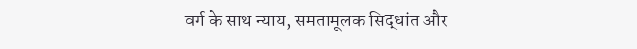वर्ग के साथ न्याय, समतामूलक सिद्धांत और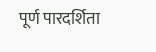पूर्ण पारदर्शिता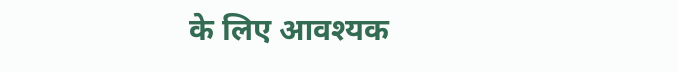के लिए आवश्यक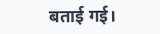बताई गई।